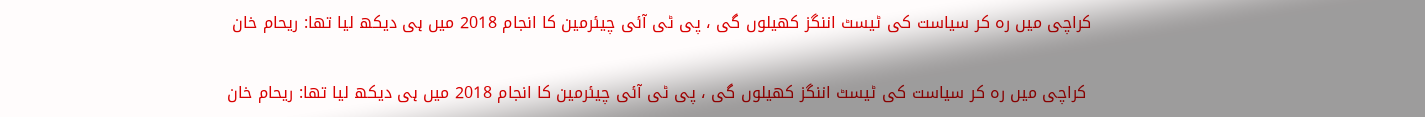کراچی میں رہ کر سیاست کی ٹیسٹ اننگز کھیلوں گی ، پی ٹی آئی چیئرمین کا انجام 2018 میں ہی دیکھ لیا تھا: ریحام خان

 کراچی میں رہ کر سیاست کی ٹیسٹ اننگز کھیلوں گی ، پی ٹی آئی چیئرمین کا انجام 2018 میں ہی دیکھ لیا تھا: ریحام خان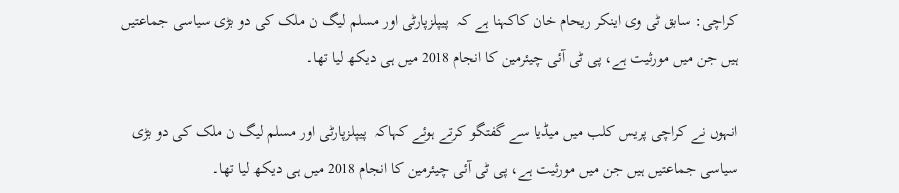کراچی: سابق ٹی وی اینکر ریحام خان کاکہنا ہے کہ  پیپلزپارٹی اور مسلم لیگ ن ملک کی دو بڑی سیاسی جماعتیں ہیں جن میں مورثیت ہے، پی ٹی آئی چیئرمین کا انجام 2018 میں ہی دیکھ لیا تھا۔

انہوں نے کراچی پریس کلب میں میڈیا سے گفتگو کرتے ہوئے کہاکہ  پیپلزپارٹی اور مسلم لیگ ن ملک کی دو بڑی سیاسی جماعتیں ہیں جن میں مورثیت ہے، پی ٹی آئی چیئرمین کا انجام 2018 میں ہی دیکھ لیا تھا۔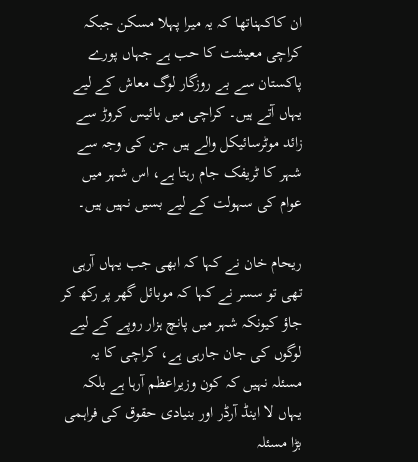ان کاکہناتھا کہ یہ میرا پہلا مسکن جبکہ کراچی معیشت کا حب ہے جہاں پورے پاکستان سے بے روزگار لوگ معاش کے لیے یہاں آتے ہیں۔ کراچی میں بائیس کروڑ سے زائد موٹرسائیکل والے ہیں جن کی وجہ سے شہر کا ٹریفک جام رہتا ہے، اس شہر میں عوام کی سہولت کے لیے بسیں نہیں ہیں۔

ریحام خان نے کہا کہ ابھی جب یہاں آرہی تھی تو سسر نے کہا کہ موبائل گھر پر رکھ کر جاؤ کیونکہ شہر میں پانچ ہزار روپے کے لیے لوگوں کی جان جارہی ہے، کراچی کا یہ مسئلہ نہیں کہ کون وزیراعظم آرہا ہے بلکہ یہاں لا اینڈ آرڈر اور بنیادی حقوق کی فراہمی بڑا مسئلہ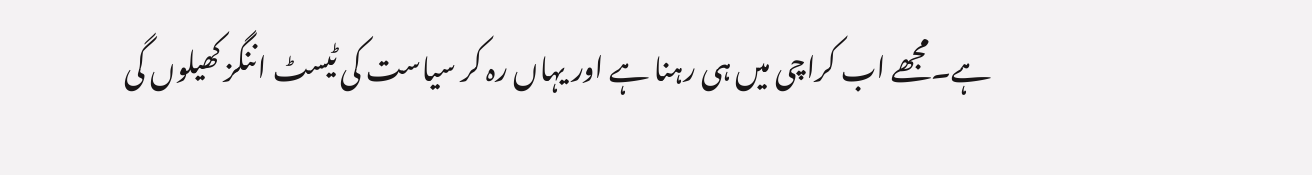ہے۔مجھے اب کراچی میں ہی رہنا ہے اور یہاں رہ کر سیاست کی ٹیسٹ اننگز کھیلوں گی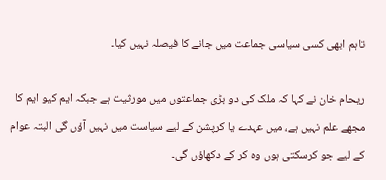تاہم ابھی کسی سیاسی جماعت میں جانے کا فیصلہ نہیں کیا۔

ریحام خان نے کہا کہ ملک کی دو بڑی جماعتوں میں مورثیت ہے جبکہ ایم کیو ایم کا مجھے علم نہیں ہے، میں عہدے یا کرپشن کے لیے سیاست میں نہیں آؤں گی البتہ عوام کے لیے جو کرسکتی ہوں وہ کر کے دکھاؤں گی۔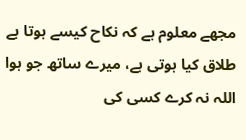مجھے معلوم ہے کہ نکاح کیسے ہوتا ہے طلاق کیا ہوتی ہے، میرے ساتھ جو ہوا اللہ نہ کرے کسی کی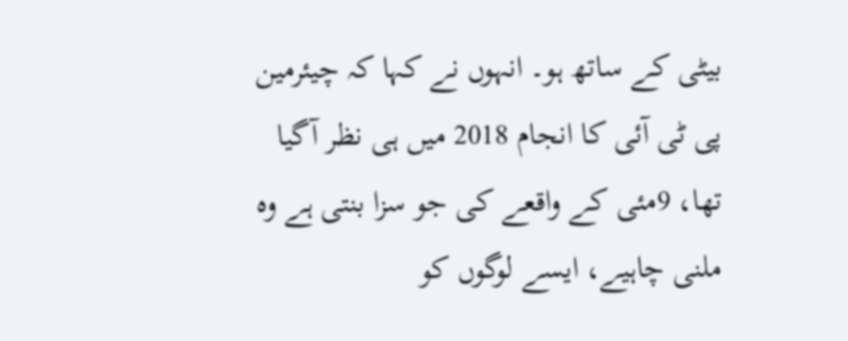بیٹی کے ساتھ ہو۔ انہوں نے کہا کہ چیئرمین پی ٹی آئی کا انجام 2018 میں ہی نظر آگیا تھا، 9مئی کے واقعے کی جو سزا بنتی ہے وہ ملنی چاہیے، ایسے لوگوں کو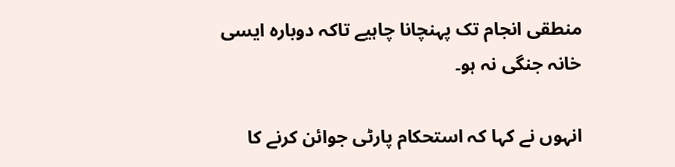منطقی انجام تک پہنچانا چاہیے تاکہ دوبارہ ایسی خانہ جنگی نہ ہو۔

انہوں نے کہا کہ استحکام پارٹی جوائن کرنے کا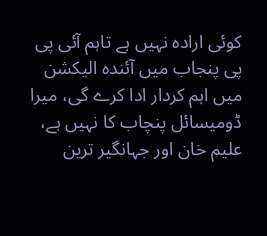کوئی ارادہ نہیں ہے تاہم آئی پی پی پنجاب میں آئندہ الیکشن میں اہم کردار ادا کرے گی، میرا ڈومیسائل پنچاب کا نہیں ہے، علیم خان اور جہانگیر ترین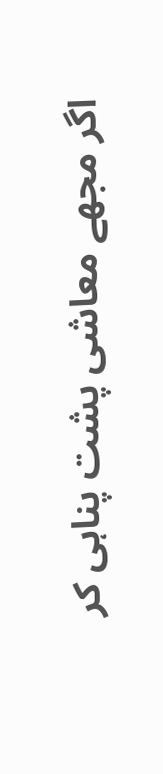اگر مجھے معاشی پشت پناہی کر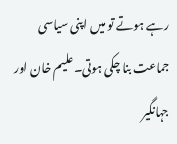رہے ہوتے تو میں اپنی سیاسی جماعت بنا چکی ہوتی۔علیم خان اور جہانگیر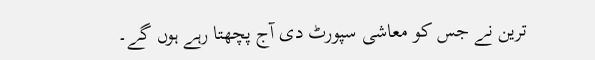ترین نے جس کو معاشی سپورٹ دی آج پچھتا رہے ہوں گے۔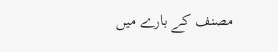مصنف کے بارے میں